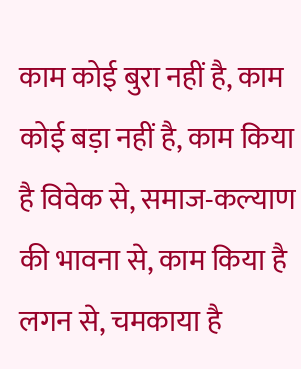काम कोई बुरा नहीं है, काम कोई बड़ा नहीं है, काम किया है विवेक से, समाज-कल्याण की भावना से, काम किया है लगन से, चमकाया है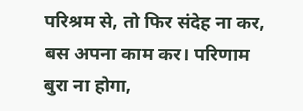परिश्रम से, तो फिर संदेह ना कर, बस अपना काम कर। परिणाम बुरा ना होगा,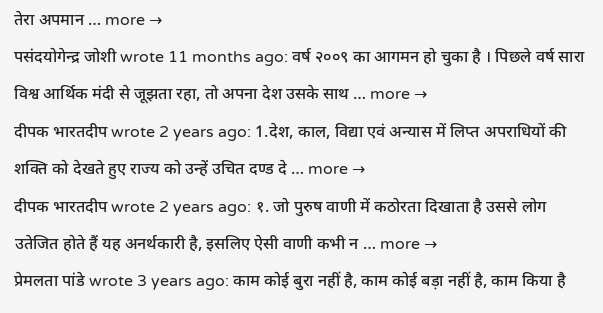तेरा अपमान … more →
पसंदयोगेन्द्र जोशी wrote 11 months ago: वर्ष २००९ का आगमन हो चुका है । पिछले वर्ष सारा विश्व आर्थिक मंदी से जूझता रहा, तो अपना देश उसके साथ … more →
दीपक भारतदीप wrote 2 years ago: 1.देश, काल, विद्या एवं अन्यास में लिप्त अपराधियों की शक्ति को देखते हुए राज्य को उन्हें उचित दण्ड दे … more →
दीपक भारतदीप wrote 2 years ago: १. जो पुरुष वाणी में कठोरता दिखाता है उससे लोग उतेजित होते हैं यह अनर्थकारी है, इसलिए ऐसी वाणी कभी न … more →
प्रेमलता पांडे wrote 3 years ago: काम कोई बुरा नहीं है, काम कोई बड़ा नहीं है, काम किया है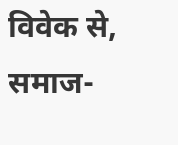विवेक से, समाज-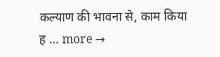कल्याण की भावना से, काम किया ह … more →